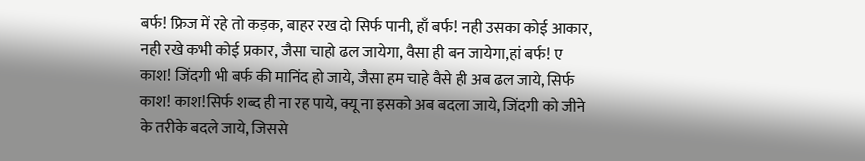बर्फ! फ्रिज में रहे तो कड़क, बाहर रख दो सिर्फ पानी, हाँ बर्फ! नही उसका कोई आकार, नही रखे कभी कोई प्रकार, जैसा चाहो ढल जायेगा, वैसा ही बन जायेगा,हां बर्फ! ए काश! जिंदगी भी बर्फ की मानिंद हो जाये, जैसा हम चाहे वैसे ही अब ढल जाये, सिर्फ काश! काश!सिर्फ शब्द ही ना रह पाये, क्यू ना इसको अब बदला जाये, जिंदगी को जीने के तरीके बदले जाये, जिससे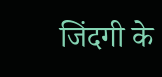जिंदगी के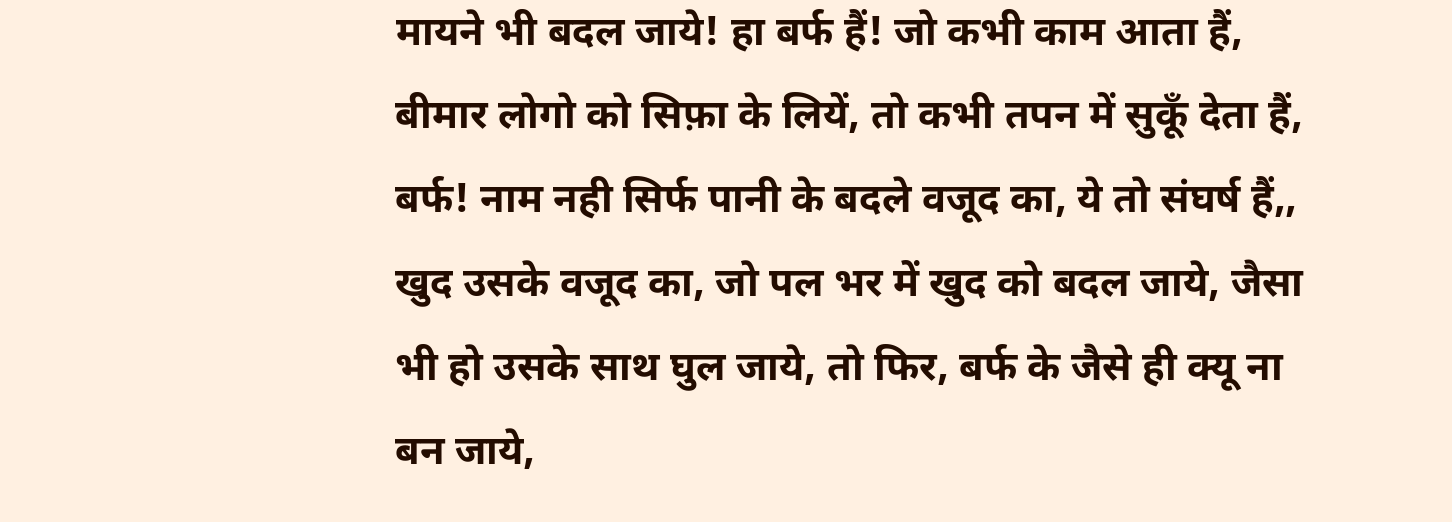मायने भी बदल जाये! हा बर्फ हैं! जो कभी काम आता हैं, बीमार लोगो को सिफ़ा के लियें, तो कभी तपन में सुकूँ देता हैं, बर्फ! नाम नही सिर्फ पानी के बदले वजूद का, ये तो संघर्ष हैं,, खुद उसके वजूद का, जो पल भर में खुद को बदल जाये, जैसा भी हो उसके साथ घुल जाये, तो फिर, बर्फ के जैसे ही क्यू ना बन जाये,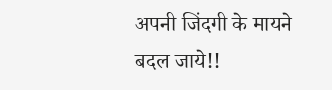अपनी जिंदगी के मायने बदल जाये!!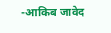-आकिब जावेद